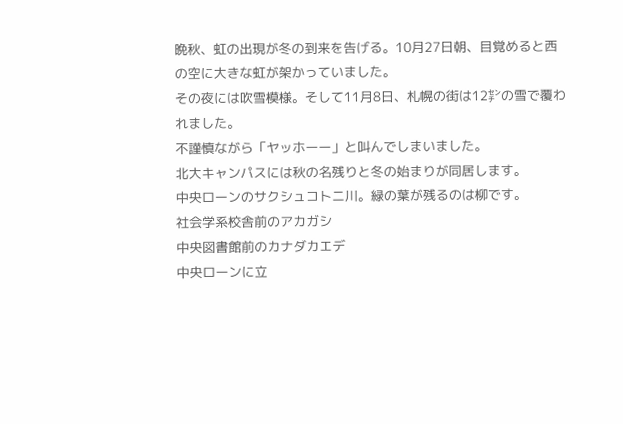晩秋、虹の出現が冬の到来を告げる。10月27日朝、目覚めると西の空に大きな虹が架かっていました。
その夜には吹雪模様。そして11月8日、札幌の街は12㌢の雪で覆われました。
不謹慎ながら「ヤッホーー」と叫んでしまいました。
北大キャンパスには秋の名残りと冬の始まりが同居します。
中央ローンのサクシュコトニ川。緑の葉が残るのは柳です。
社会学系校舎前のアカガシ
中央図書館前のカナダカエデ
中央ローンに立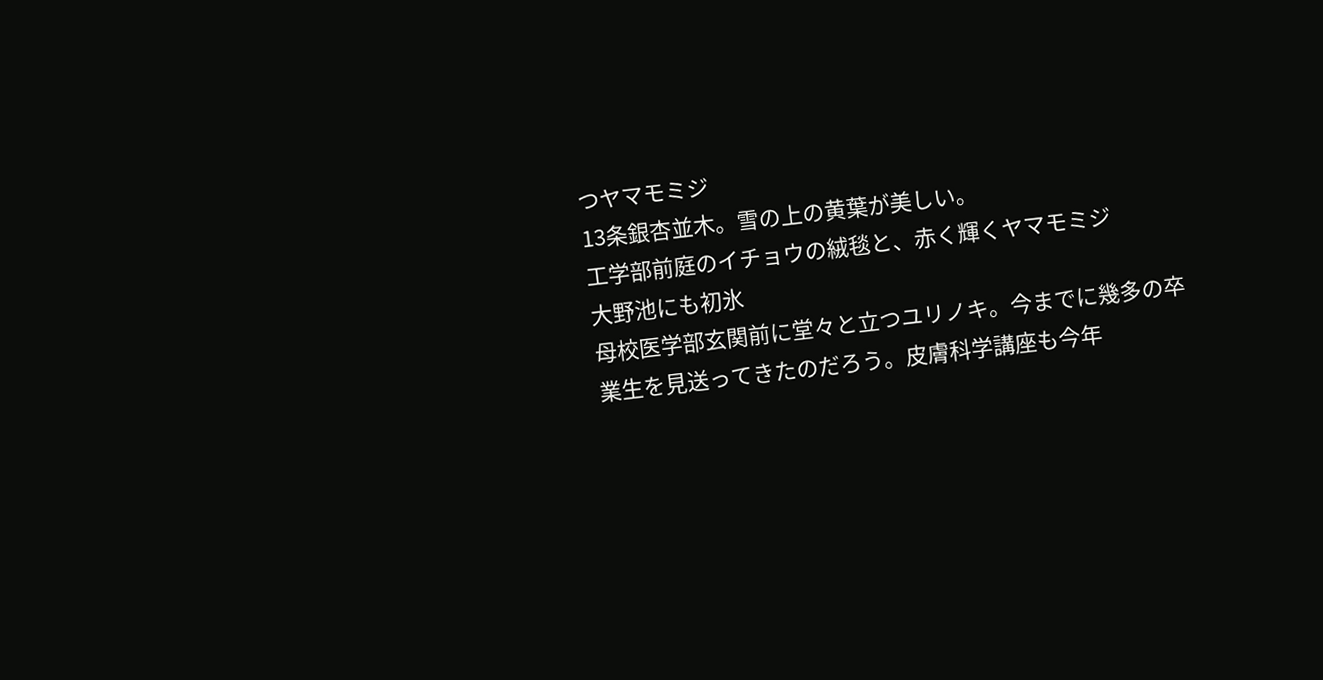つヤマモミジ
13条銀杏並木。雪の上の黄葉が美しい。
工学部前庭のイチョウの絨毯と、赤く輝くヤマモミジ
大野池にも初氷
母校医学部玄関前に堂々と立つユリノキ。今までに幾多の卒業生を見送ってきたのだろう。皮膚科学講座も今年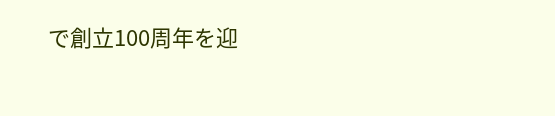で創立100周年を迎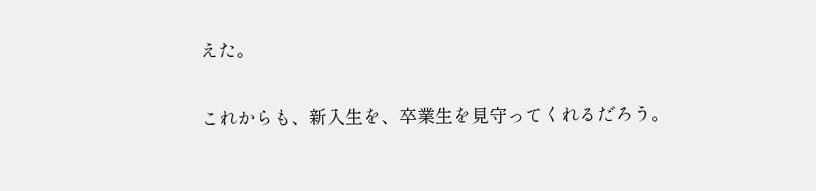えた。

これからも、新入生を、卒業生を見守ってくれるだろう。